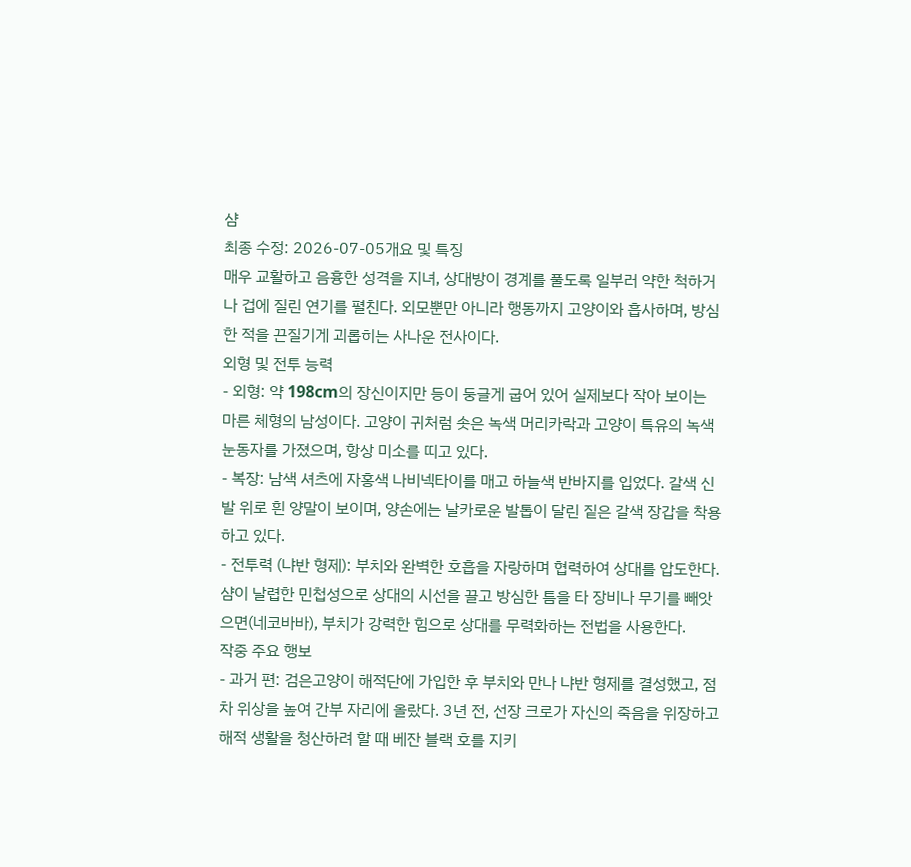샴
최종 수정: 2026-07-05개요 및 특징
매우 교활하고 음흉한 성격을 지녀, 상대방이 경계를 풀도록 일부러 약한 척하거나 겁에 질린 연기를 펼친다. 외모뿐만 아니라 행동까지 고양이와 흡사하며, 방심한 적을 끈질기게 괴롭히는 사나운 전사이다.
외형 및 전투 능력
- 외형: 약 198cm의 장신이지만 등이 둥글게 굽어 있어 실제보다 작아 보이는 마른 체형의 남성이다. 고양이 귀처럼 솟은 녹색 머리카락과 고양이 특유의 녹색 눈동자를 가졌으며, 항상 미소를 띠고 있다.
- 복장: 남색 셔츠에 자홍색 나비넥타이를 매고 하늘색 반바지를 입었다. 갈색 신발 위로 흰 양말이 보이며, 양손에는 날카로운 발톱이 달린 짙은 갈색 장갑을 착용하고 있다.
- 전투력 (냐반 형제): 부치와 완벽한 호흡을 자랑하며 협력하여 상대를 압도한다. 샴이 날렵한 민첩성으로 상대의 시선을 끌고 방심한 틈을 타 장비나 무기를 빼앗으면(네코바바), 부치가 강력한 힘으로 상대를 무력화하는 전법을 사용한다.
작중 주요 행보
- 과거 편: 검은고양이 해적단에 가입한 후 부치와 만나 냐반 형제를 결성했고, 점차 위상을 높여 간부 자리에 올랐다. 3년 전, 선장 크로가 자신의 죽음을 위장하고 해적 생활을 청산하려 할 때 베잔 블랙 호를 지키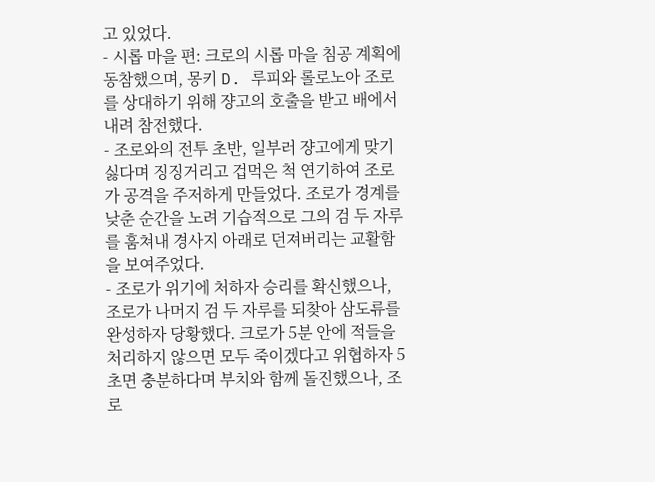고 있었다.
- 시롭 마을 편: 크로의 시롭 마을 침공 계획에 동참했으며, 몽키 D. 루피와 롤로노아 조로를 상대하기 위해 쟝고의 호출을 받고 배에서 내려 참전했다.
- 조로와의 전투 초반, 일부러 쟝고에게 맞기 싫다며 징징거리고 겁먹은 척 연기하여 조로가 공격을 주저하게 만들었다. 조로가 경계를 낮춘 순간을 노려 기습적으로 그의 검 두 자루를 훔쳐내 경사지 아래로 던져버리는 교활함을 보여주었다.
- 조로가 위기에 처하자 승리를 확신했으나, 조로가 나머지 검 두 자루를 되찾아 삼도류를 완성하자 당황했다. 크로가 5분 안에 적들을 처리하지 않으면 모두 죽이겠다고 위협하자 5초면 충분하다며 부치와 함께 돌진했으나, 조로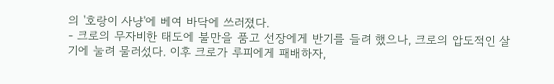의 '호랑이 사냥'에 베여 바닥에 쓰러졌다.
- 크로의 무자비한 태도에 불만을 품고 선장에게 반기를 들려 했으나, 크로의 압도적인 살기에 눌려 물러섰다. 이후 크로가 루피에게 패배하자,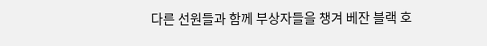다른 선원들과 함께 부상자들을 챙겨 베잔 블랙 호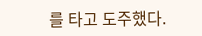를 타고 도주했다.